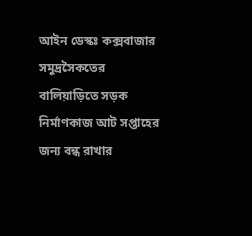আইন ডেস্কঃ কক্সবাজার সমুদ্রসৈকতের বালিয়াড়িতে সড়ক নির্মাণকাজ আট সপ্তাহের জন্য বন্ধ রাখার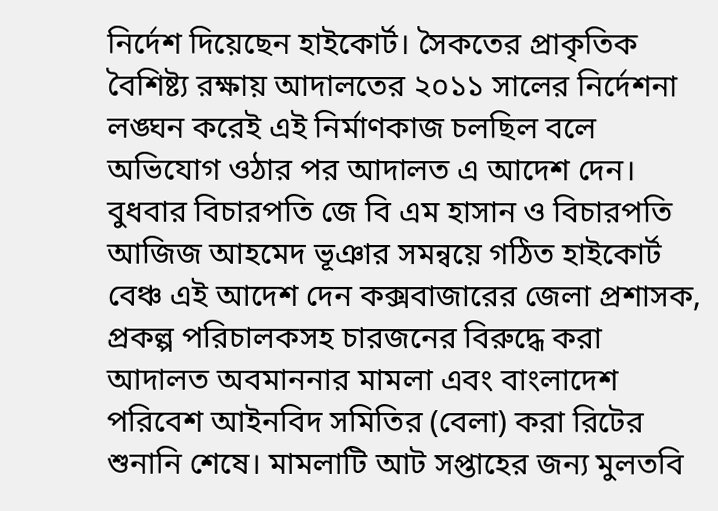নির্দেশ দিয়েছেন হাইকোর্ট। সৈকতের প্রাকৃতিক বৈশিষ্ট্য রক্ষায় আদালতের ২০১১ সালের নির্দেশনা লঙ্ঘন করেই এই নির্মাণকাজ চলছিল বলে অভিযোগ ওঠার পর আদালত এ আদেশ দেন।
বুধবার বিচারপতি জে বি এম হাসান ও বিচারপতি আজিজ আহমেদ ভূঞার সমন্বয়ে গঠিত হাইকোর্ট বেঞ্চ এই আদেশ দেন কক্সবাজারের জেলা প্রশাসক, প্রকল্প পরিচালকসহ চারজনের বিরুদ্ধে করা আদালত অবমাননার মামলা এবং বাংলাদেশ পরিবেশ আইনবিদ সমিতির (বেলা) করা রিটের শুনানি শেষে। মামলাটি আট সপ্তাহের জন্য মুলতবি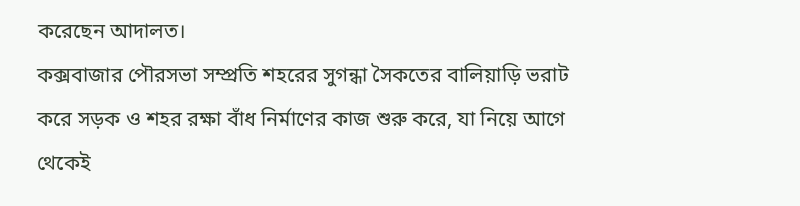করেছেন আদালত।
কক্সবাজার পৌরসভা সম্প্রতি শহরের সুগন্ধা সৈকতের বালিয়াড়ি ভরাট করে সড়ক ও শহর রক্ষা বাঁধ নির্মাণের কাজ শুরু করে, যা নিয়ে আগে থেকেই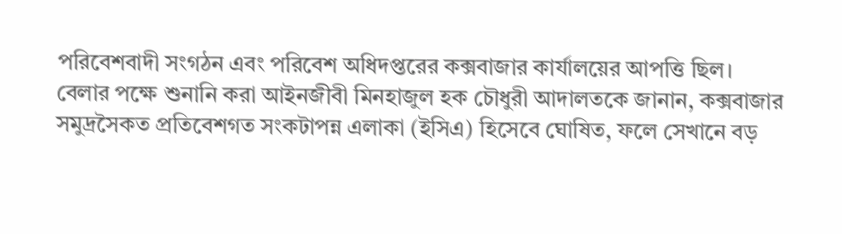পরিবেশবাদী সংগঠন এবং পরিবেশ অধিদপ্তরের কক্সবাজার কার্যালয়ের আপত্তি ছিল।
বেলার পক্ষে শুনানি করা আইনজীবী মিনহাজুল হক চৌধুরী আদালতকে জানান, কক্সবাজার সমুদ্রসৈকত প্রতিবেশগত সংকটাপন্ন এলাকা (ইসিএ) হিসেবে ঘোষিত, ফলে সেখানে বড়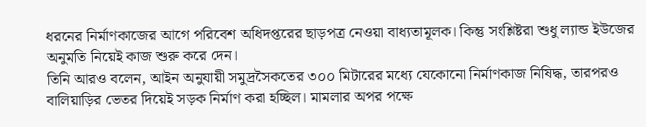ধরনের নির্মাণকাজের আগে পরিবেশ অধিদপ্তরের ছাড়পত্র নেওয়া বাধ্যতামূলক। কিন্তু সংশ্লিষ্টরা শুধু ল্যান্ড ইউজের অনুমতি নিয়েই কাজ শুরু করে দেন।
তিনি আরও বলেন, আইন অনুযায়ী সমুদ্রসৈকতের ৩০০ মিটারের মধ্যে যেকোনো নির্মাণকাজ নিষিদ্ধ, তারপরও বালিয়াড়ির ভেতর দিয়েই সড়ক নির্মাণ করা হচ্ছিল। মামলার অপর পক্ষে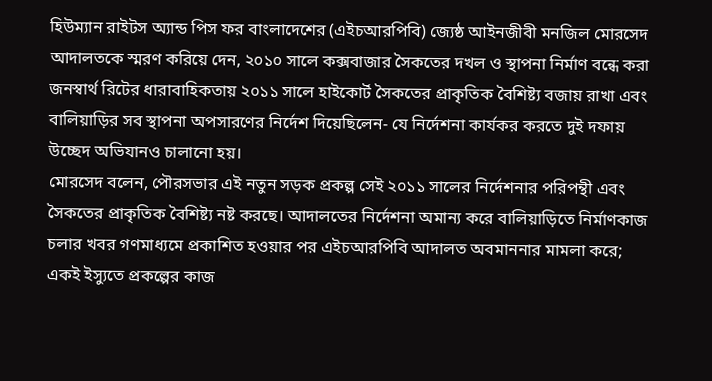হিউম্যান রাইটস অ্যান্ড পিস ফর বাংলাদেশের (এইচআরপিবি) জ্যেষ্ঠ আইনজীবী মনজিল মোরসেদ আদালতকে স্মরণ করিয়ে দেন, ২০১০ সালে কক্সবাজার সৈকতের দখল ও স্থাপনা নির্মাণ বন্ধে করা জনস্বার্থ রিটের ধারাবাহিকতায় ২০১১ সালে হাইকোর্ট সৈকতের প্রাকৃতিক বৈশিষ্ট্য বজায় রাখা এবং বালিয়াড়ির সব স্থাপনা অপসারণের নির্দেশ দিয়েছিলেন- যে নির্দেশনা কার্যকর করতে দুই দফায় উচ্ছেদ অভিযানও চালানো হয়।
মোরসেদ বলেন, পৌরসভার এই নতুন সড়ক প্রকল্প সেই ২০১১ সালের নির্দেশনার পরিপন্থী এবং সৈকতের প্রাকৃতিক বৈশিষ্ট্য নষ্ট করছে। আদালতের নির্দেশনা অমান্য করে বালিয়াড়িতে নির্মাণকাজ চলার খবর গণমাধ্যমে প্রকাশিত হওয়ার পর এইচআরপিবি আদালত অবমাননার মামলা করে; একই ইস্যুতে প্রকল্পের কাজ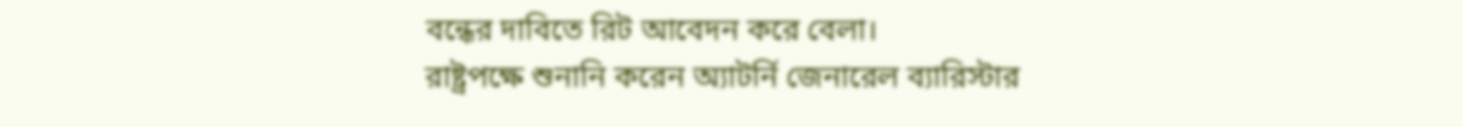বন্ধের দাবিতে রিট আবেদন করে বেলা।
রাষ্ট্রপক্ষে শুনানি করেন অ্যাটর্নি জেনারেল ব্যারিস্টার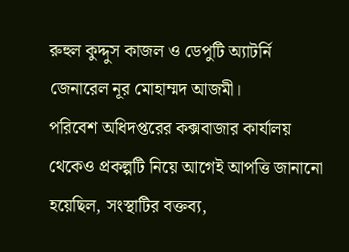রুহুল কুদ্দুস কাজল ও ডেপুটি অ্যাটর্নি জেনারেল নূর মোহাম্মদ আজমী।
পরিবেশ অধিদপ্তরের কক্সবাজার কার্যালয় থেকেও প্রকল্পটি নিয়ে আগেই আপত্তি জানানো হয়েছিল, সংস্থাটির বক্তব্য,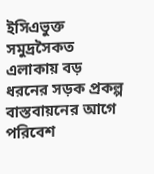ইসিএভুক্ত সমুদ্রসৈকত এলাকায় বড় ধরনের সড়ক প্রকল্প বাস্তবায়নের আগে পরিবেশ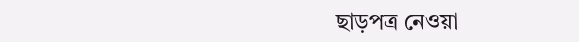ছাড়পত্র নেওয়া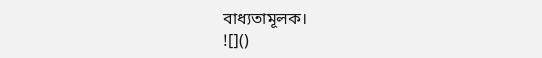বাধ্যতামূলক।
![]()